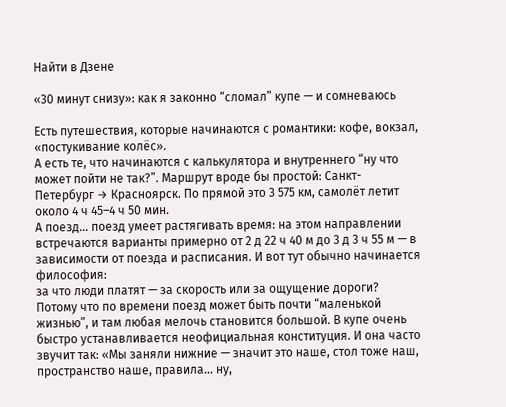Найти в Дзене

«30 минут снизу»: как я законно “сломал” купе — и сомневаюсь

Есть путешествия, которые начинаются с романтики: кофе, вокзал, «постукивание колёс».
А есть те, что начинаются с калькулятора и внутреннего “ну что может пойти не так?”. Маршрут вроде бы простой: Санкт-Петербург → Красноярск. По прямой это 3 575 км, самолёт летит около 4 ч 45–4 ч 50 мин.
А поезд… поезд умеет растягивать время: на этом направлении встречаются варианты примерно от 2 д 22 ч 40 м до 3 д 3 ч 55 м — в зависимости от поезда и расписания. И вот тут обычно начинается философия:
за что люди платят — за скорость или за ощущение дороги?
Потому что по времени поезд может быть почти “маленькой жизнью”, и там любая мелочь становится большой. В купе очень быстро устанавливается неофициальная конституция. И она часто звучит так: «Мы заняли нижние — значит это наше, стол тоже наш, пространство наше, правила… ну,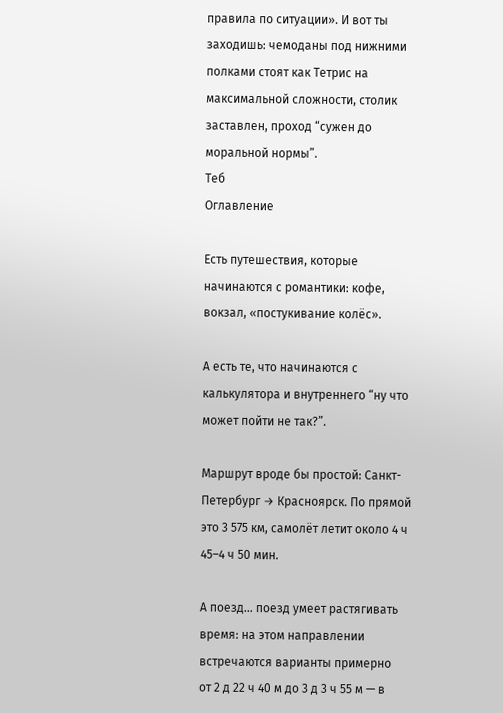правила по ситуации». И вот ты заходишь: чемоданы под нижними полками стоят как Тетрис на максимальной сложности, столик заставлен, проход “сужен до моральной нормы”.
Теб
Оглавление

Есть путешествия, которые начинаются с романтики: кофе, вокзал, «постукивание колёс».

А есть те, что начинаются с калькулятора и внутреннего “ну что может пойти не так?”.

Маршрут вроде бы простой: Санкт-Петербург → Красноярск. По прямой это 3 575 км, самолёт летит около 4 ч 45–4 ч 50 мин.

А поезд… поезд умеет растягивать время: на этом направлении встречаются варианты примерно
от 2 д 22 ч 40 м до 3 д 3 ч 55 м — в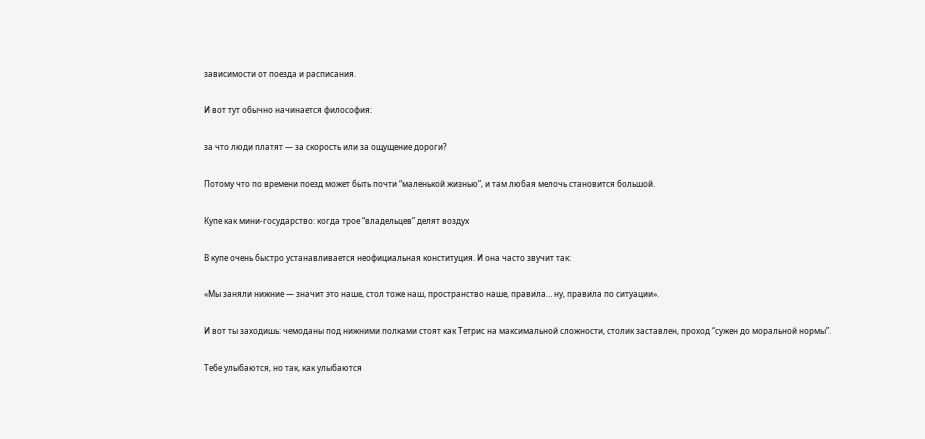зависимости от поезда и расписания.

И вот тут обычно начинается философия:

за что люди платят — за скорость или за ощущение дороги?

Потому что по времени поезд может быть почти “маленькой жизнью”, и там любая мелочь становится большой.

Купе как мини-государство: когда трое “владельцев” делят воздух

В купе очень быстро устанавливается неофициальная конституция. И она часто звучит так:

«Мы заняли нижние — значит это наше, стол тоже наш, пространство наше, правила… ну, правила по ситуации».

И вот ты заходишь: чемоданы под нижними полками стоят как Тетрис на максимальной сложности, столик заставлен, проход “сужен до моральной нормы”.

Тебе улыбаются, но так, как улыбаются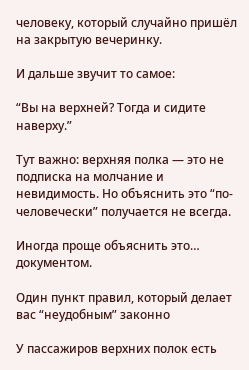человеку, который случайно пришёл на закрытую вечеринку.

И дальше звучит то самое:

“Вы на верхней? Тогда и сидите наверху.”

Тут важно: верхняя полка — это не подписка на молчание и невидимость. Но объяснить это “по-человечески” получается не всегда.

Иногда проще объяснить это… документом.

Один пункт правил, который делает вас “неудобным” законно

У пассажиров верхних полок есть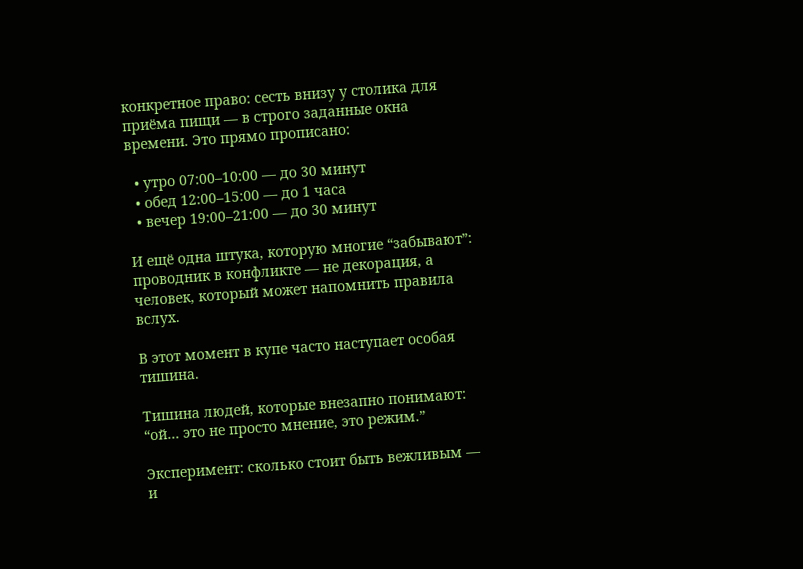конкретное право: сесть внизу у столика для приёма пищи — в строго заданные окна времени. Это прямо прописано:

  • утро 07:00–10:00 — до 30 минут
  • обед 12:00–15:00 — до 1 часа
  • вечер 19:00–21:00 — до 30 минут

И ещё одна штука, которую многие “забывают”: проводник в конфликте — не декорация, а человек, который может напомнить правила вслух.

В этот момент в купе часто наступает особая тишина.

Тишина людей, которые внезапно понимают:
“ой… это не просто мнение, это режим.”

Эксперимент: сколько стоит быть вежливым — и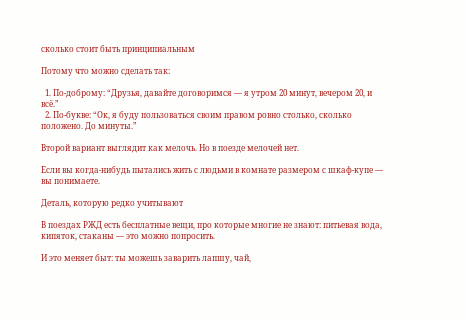сколько стоит быть принципиальным

Потому что можно сделать так:

  1. По-доброму: “Друзья, давайте договоримся — я утром 20 минут, вечером 20, и всё.”
  2. По-букве: “Ок, я буду пользоваться своим правом ровно столько, сколько положено. До минуты.”

Второй вариант выглядит как мелочь. Но в поезде мелочей нет.

Если вы когда-нибудь пытались жить с людьми в комнате размером с шкаф-купе — вы понимаете.

Деталь, которую редко учитывают

В поездах РЖД есть бесплатные вещи, про которые многие не знают: питьевая вода, кипяток, стаканы — это можно попросить.

И это меняет быт: ты можешь заварить лапшу, чай,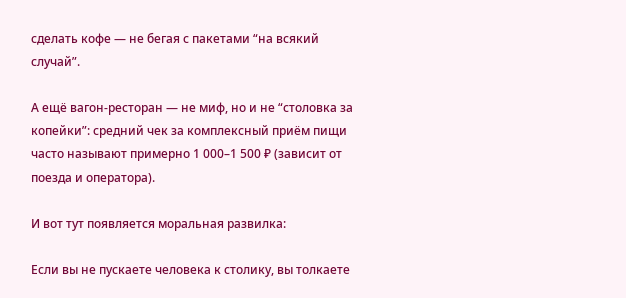сделать кофе — не бегая с пакетами “на всякий случай”.

А ещё вагон-ресторан — не миф, но и не “столовка за копейки”: средний чек за комплексный приём пищи часто называют примерно 1 000–1 500 ₽ (зависит от поезда и оператора).

И вот тут появляется моральная развилка:

Если вы не пускаете человека к столику, вы толкаете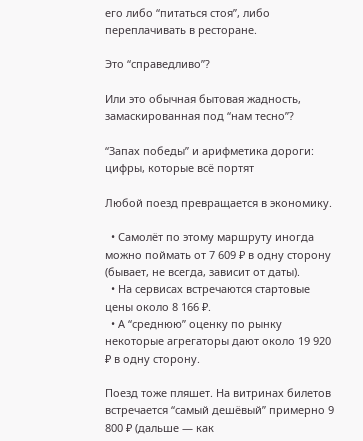его либо “питаться стоя”, либо переплачивать в ресторане.

Это “справедливо”?

Или это обычная бытовая жадность, замаскированная под “нам тесно”?

“Запах победы” и арифметика дороги: цифры, которые всё портят

Любой поезд превращается в экономику.

  • Самолёт по этому маршруту иногда можно поймать от 7 609 ₽ в одну сторону (бывает, не всегда, зависит от даты).
  • На сервисах встречаются стартовые цены около 8 166 ₽.
  • А “среднюю” оценку по рынку некоторые агрегаторы дают около 19 920 ₽ в одну сторону.

Поезд тоже пляшет. На витринах билетов встречается “самый дешёвый” примерно 9 800 ₽ (дальше — как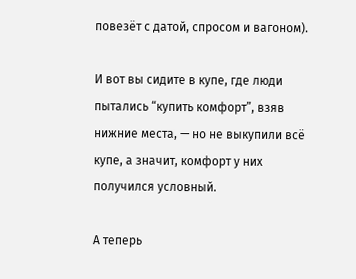повезёт с датой, спросом и вагоном).

И вот вы сидите в купе, где люди пытались “купить комфорт”, взяв нижние места, — но не выкупили всё купе, а значит, комфорт у них получился условный.

А теперь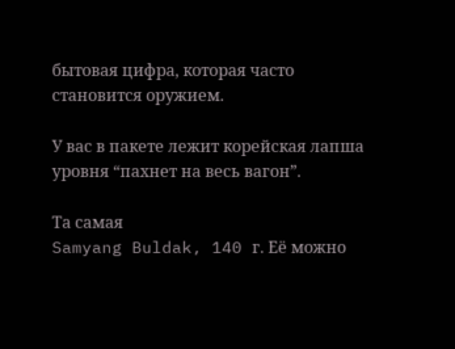бытовая цифра, которая часто становится оружием.

У вас в пакете лежит корейская лапша уровня “пахнет на весь вагон”.

Та самая
Samyang Buldak, 140 г. Её можно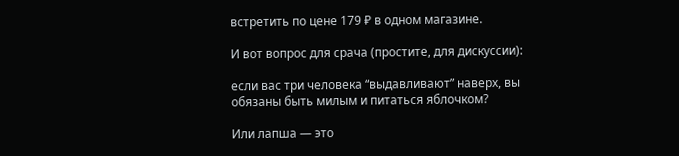встретить по цене 179 ₽ в одном магазине.

И вот вопрос для срача (простите, для дискуссии):

если вас три человека “выдавливают” наверх, вы обязаны быть милым и питаться яблочком?

Или лапша — это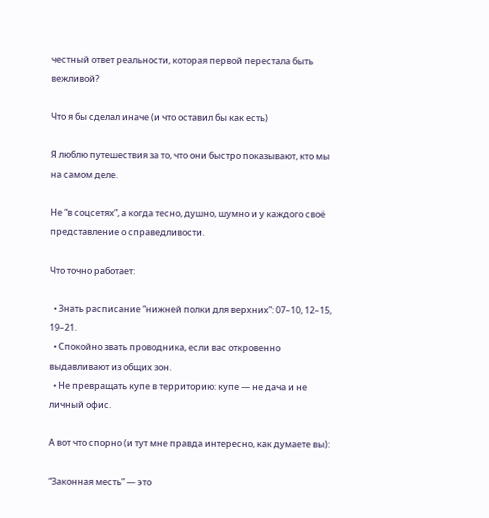честный ответ реальности, которая первой перестала быть вежливой?

Что я бы сделал иначе (и что оставил бы как есть)

Я люблю путешествия за то, что они быстро показывают, кто мы на самом деле.

Не “в соцсетях”, а когда тесно, душно, шумно и у каждого своё представление о справедливости.

Что точно работает:

  • Знать расписание “нижней полки для верхних”: 07–10, 12–15, 19–21.
  • Спокойно звать проводника, если вас откровенно выдавливают из общих зон.
  • Не превращать купе в территорию: купе — не дача и не личный офис.

А вот что спорно (и тут мне правда интересно, как думаете вы):

“Законная месть” — это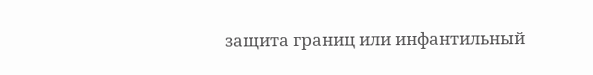защита границ или инфантильный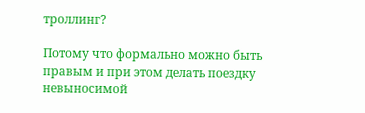троллинг?

Потому что формально можно быть правым и при этом делать поездку невыносимой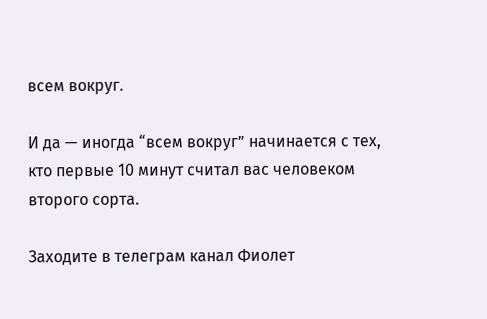всем вокруг.

И да — иногда “всем вокруг” начинается с тех, кто первые 10 минут считал вас человеком второго сорта.

Заходите в телеграм канал Фиолет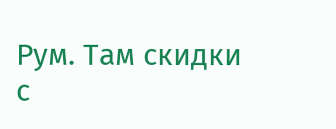Рум. Там скидки с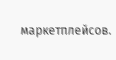маркетплейсов.